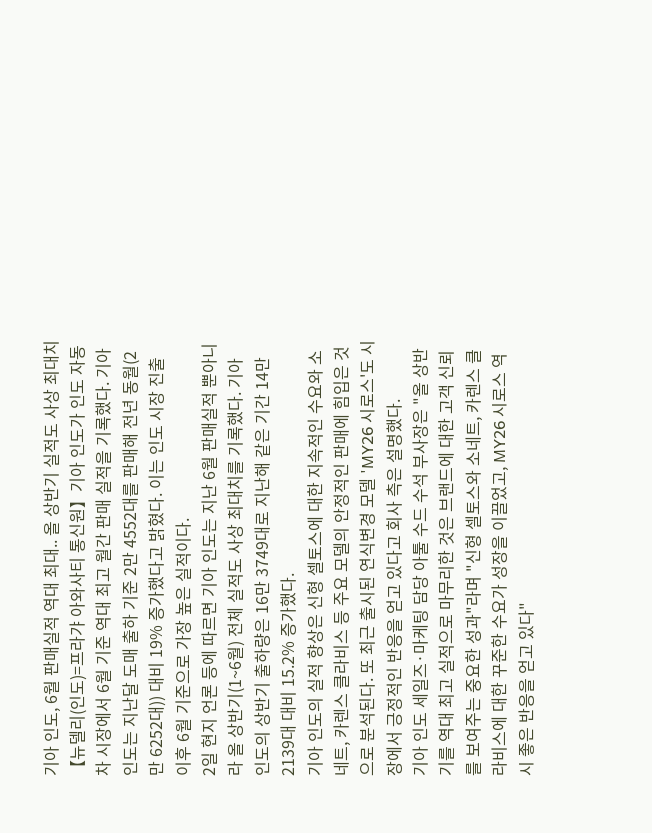기아 인도, 6월 판매실적 역대 최대.. 올 상반기 실적도 사상 최대치
【뉴델리(인도)=프라갸 아와사티 통신원】기아 인도가 인도 자동차 시장에서 6월 기준 역대 최고 월간 판매 실적을 기록했다. 기아 인도는 지난달 도매 출하 기준 2만 4552대를 판매해 전년 동월(2만 6252대)) 대비 19% 증가했다고 밝혔다. 이는 인도 시장 진출 이후 6월 기준으로 가장 높은 실적이다.
2일 현지 언론 등에 따르면 기아 인도는 지난 6월 판매실적 뿐아니라 올 상반기(1~6월) 전체 실적도 사상 최대치를 기록했다. 기아 인도의 상반기 출하량은 16만 3749대로 지난해 같은 기간 14만 2139대 대비 15.2% 증가했다.
기아 인도의 실적 향상은 신형 셀토스에 대한 지속적인 수요와 소네트, 카렌스 클라비스 등 주요 모델의 안정적인 판매에 힘입은 것으로 분석된다. 또 최근 출시된 연식변경 모델 'MY26 시로스'도 시장에서 긍정적인 반응을 얻고 있다고 회사 측은 설명했다.
기아 인도 세일즈·마케팅 담당 아툴 수드 수석 부사장은 "올 상반기를 역대 최고 실적으로 마무리한 것은 브랜드에 대한 고객 신뢰를 보여주는 중요한 성과"라며 "신형 셀토스와 소네트, 카렌스 클라비스에 대한 꾸준한 수요가 성장을 이끌었고, MY26 시로스 역시 좋은 반응을 얻고 있다"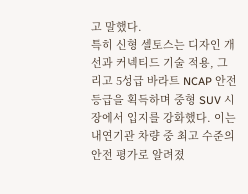고 말했다.
특히 신형 셀토스는 디자인 개선과 커넥티드 기술 적용, 그리고 5성급 바라트 NCAP 안전 등급을 획득하며 중형 SUV 시장에서 입지를 강화했다. 이는 내연기관 차량 중 최고 수준의 안전 평가로 알려졌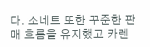다. 소네트 또한 꾸준한 판매 흐름을 유지했고 카렌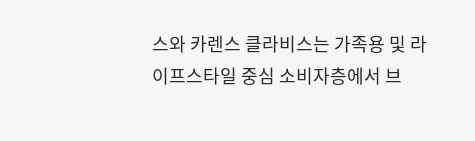스와 카렌스 클라비스는 가족용 및 라이프스타일 중심 소비자층에서 브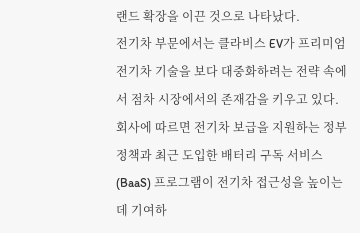랜드 확장을 이끈 것으로 나타났다.
전기차 부문에서는 클라비스 EV가 프리미엄 전기차 기술을 보다 대중화하려는 전략 속에서 점차 시장에서의 존재감을 키우고 있다. 회사에 따르면 전기차 보급을 지원하는 정부 정책과 최근 도입한 배터리 구독 서비스(BaaS) 프로그램이 전기차 접근성을 높이는 데 기여하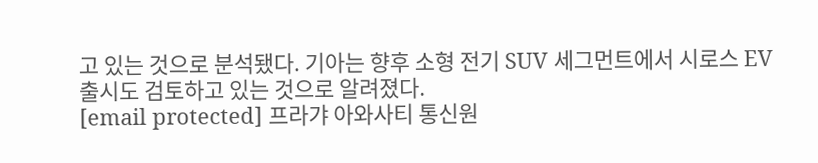고 있는 것으로 분석됐다. 기아는 향후 소형 전기 SUV 세그먼트에서 시로스 EV 출시도 검토하고 있는 것으로 알려졌다.
[email protected] 프라갸 아와사티 통신원